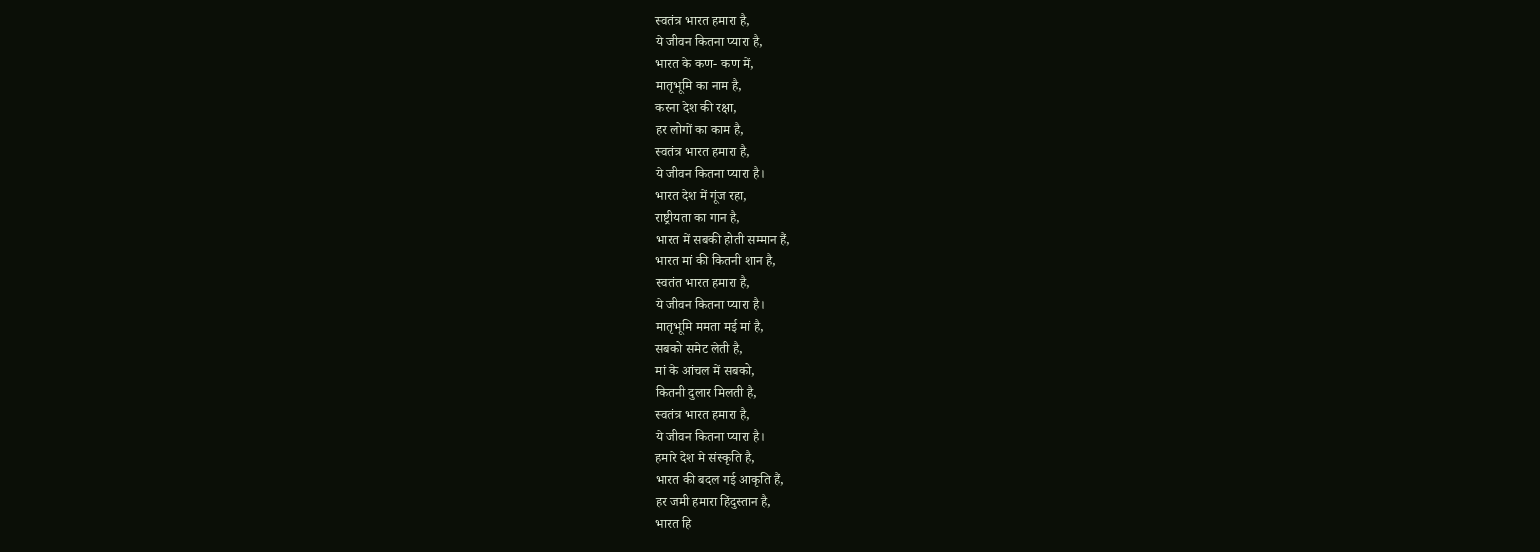स्वतंत्र भारत हमारा है,
ये जीवन कितना प्यारा है,
भारत के कण- कण में,
मातृभूमि का नाम है,
करना देश की रक्षा,
हर लोगों का काम है,
स्वतंत्र भारत हमारा है,
ये जीवन कितना प्यारा है।
भारत देश में गूंज रहा,
राष्ट्रीयता का गान है,
भारत में सबकी होती सम्मान हैं,
भारत मां की कितनी शान है,
स्वतंत भारत हमारा है,
ये जीवन कितना प्यारा है।
मातृभूमि ममता मई मां है,
सबको समेट लेती है,
मां के आंचल में सबको,
कितनी दुलार मिलती है,
स्वतंत्र भारत हमारा है,
ये जीवन कितना प्यारा है।
हमारे देश मे संस्कृति है,
भारत की बदल गई आकृति हैं,
हर जमी हमारा हिंदुस्तान है,
भारत हि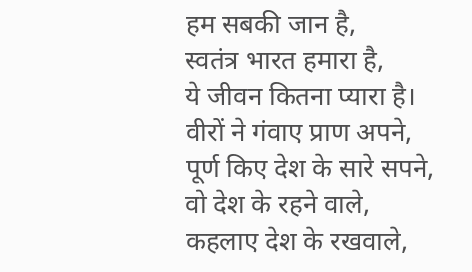हम सबकी जान है,
स्वतंत्र भारत हमारा है,
ये जीवन कितना प्यारा है।
वीरों ने गंवाए प्राण अपने,
पूर्ण किए देश के सारे सपने,
वो देश के रहने वाले,
कहलाए देश के रखवाले,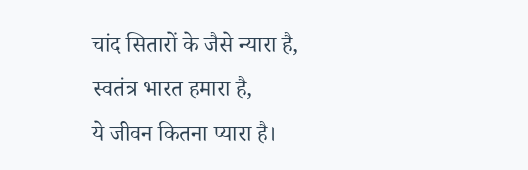चांद सितारों के जैसे न्यारा है,
स्वतंत्र भारत हमारा है,
ये जीवन कितना प्यारा है।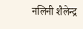नलिनी शैलेन्द्र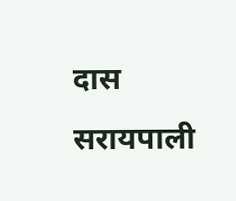दास
सरायपाली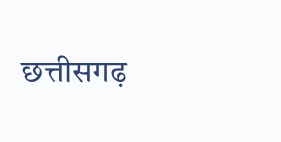छत्तीसगढ़